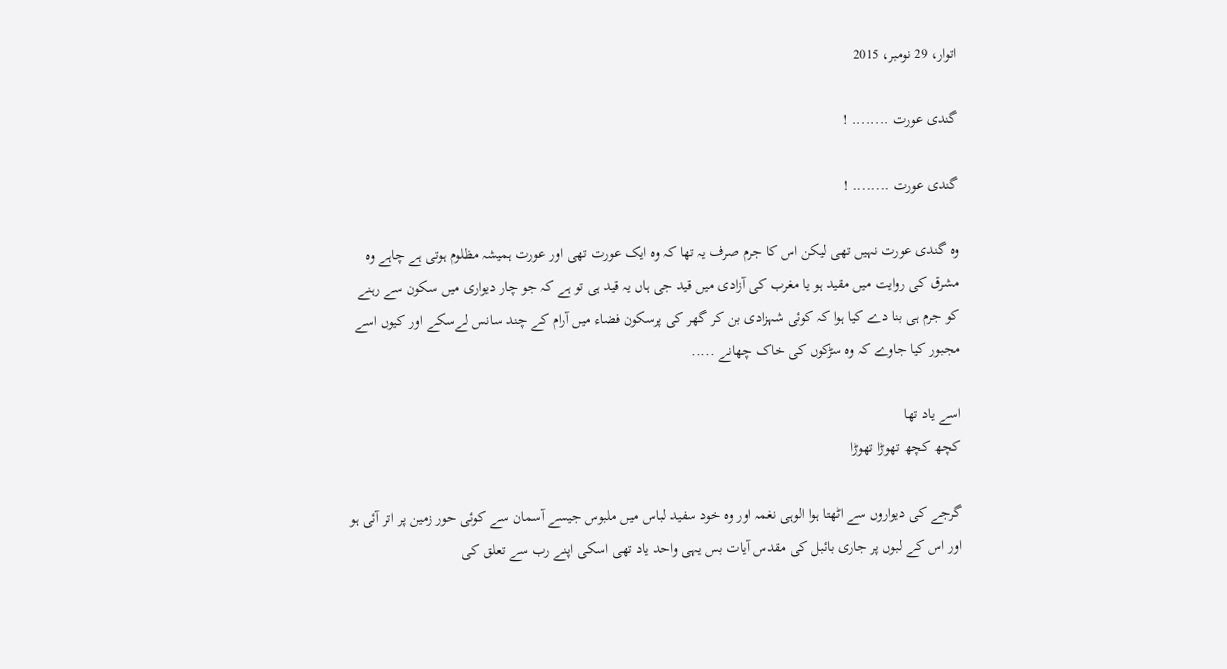اتوار، 29 نومبر، 2015

گندی عورت ........ !

گندی عورت ........ !

وہ گندی عورت نہیں تھی لیکن اس کا جرم صرف یہ تھا کہ وہ ایک عورت تھی اور عورت ہمیشہ مظلوم ہوتی ہے چاہے وہ مشرق کی روایت میں مقید ہو یا مغرب کی آزادی میں قید جی ہاں یہ قید ہی تو ہے کہ جو چار دیواری میں سکون سے رہنے کو جرم ہی بنا دے کیا ہوا کہ کوئی شہزادی بن کر گھر کی پرسکون فضاء میں آرام کے چند سانس لےسکے اور کیوں اسے مجبور کیا جاوے کہ وہ سڑکوں کی خاک چھانے .....

اسے یاد تھا
کچھ کچھ تھوڑا تھوڑا

گرجے کی دیواروں سے اٹھتا ہوا الوہی نغمہ اور وہ خود سفید لباس میں ملبوس جیسے آسمان سے کوئی حور زمین پر اتر آئی ہو اور اس کے لبوں پر جاری بائبل کی مقدس آیات بس یہی واحد یاد تھی اسکی اپنے رب سے تعلق کی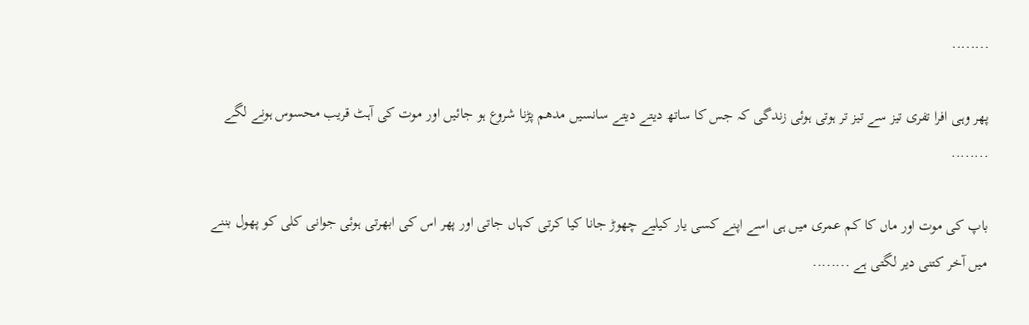........

پھر وہی افرا تفری تیز سے تیز تر ہوتی ہوئی زندگی کہ جس کا ساتھ دیتے دیتے سانسیں مدھم پڑنا شروع ہو جائیں اور موت کی آہٹ قریب محسوس ہونے لگے ........

باپ کی موت اور ماں کا کم عمری میں ہی اسے اپنے کسی یار کیلیے چھوڑ جانا کیا کرتی کہاں جاتی اور پھر اس کی ابھرتی ہوئی جوانی کلی کو پھول بننے میں آخر کتنی دیر لگتی ہے ........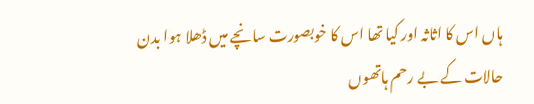ہاں اس کا اثاثہ اور کیا تھا اس کا خوبصورت سانچے میں ڈھلا ہوا بدن حالات کے بے رحم ہاتھوں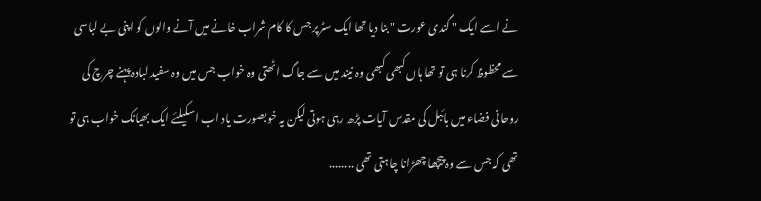نے اسے ایک " گندی عورت " بنا دیا تھا ایک سٹرپر جس کا کام شراب خانے میں آنے والوں کو اپنی بے لباسی سے محظوظ کرنا ہی تو تھا ہاں کبھی کبھی وہ نیند میں سے جاگ اٹھتی وہ خواب جس میں وہ سفید لبادہ پہنے چرچ کی روحانی فضاء میں بائبل کی مقدس آیات پڑھ رہی ہوتی لیکن یہ خوبصورت یاد اب اسکیلئے ایک بھیانک خواب ہی تو تھی کہ جس سے وہ پیچھا چھڑانا چاہتی تھی ........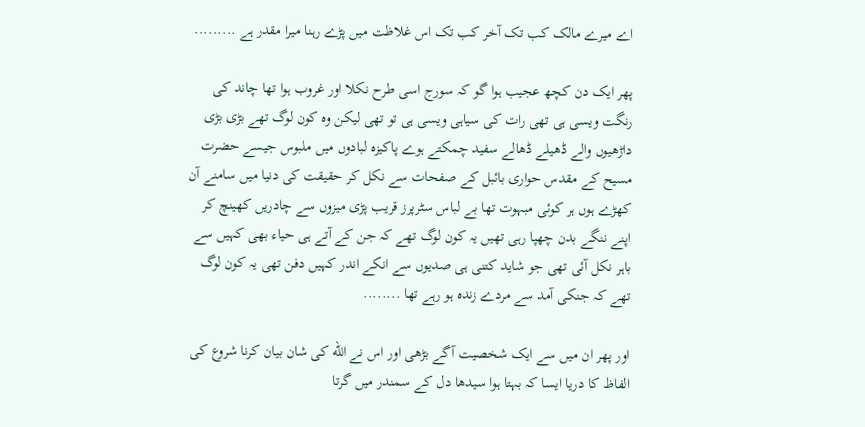اے میرے مالک کب تک آخر کب تک اس غلاظت میں پڑے رہنا میرا مقدر ہے .........

پھر ایک دن کچھ عجیب ہوا گو کہ سورج اسی طرح نکلا اور غروب ہوا تھا چاند کی رنگت ویسی ہی تھی رات کی سیاہی ویسی ہی تو تھی لیکن وہ کون لوگ تھے بڑی بڑی داڑھیوں والے ڈھیلے ڈھالے سفید چمکتے ہوے پاکیزہ لبادوں میں ملبوس جیسے حضرت مسیح کے مقدس حواری بائبل کے صفحات سے نکل کر حقیقت کی دنیا میں سامنے آن کھڑے ہوں ہر کوئی مبہوت تھا بے لباس سٹرپرز قریب پڑی میزوں سے چادریں کھینچ کر اپنے ننگے بدن چھپا رہی تھیں یہ کون لوگ تھے کہ جن کے آتے ہی حیاء بھی کہیں سے باہر نکل آئی تھی جو شاید کتنی ہی صدیوں سے انکے اندر کہیں دفن تھی یہ کون لوگ تھے کہ جنکی آمد سے مردے زندہ ہو رہے تھا ........

اور پھر ان میں سے ایک شخصیت آگے بڑھی اور اس نے الله کی شان بیان کرنا شروع کی الفاظ کا دریا ایسا کہ بہتا ہوا سیدھا دل کے سمندر میں گرتا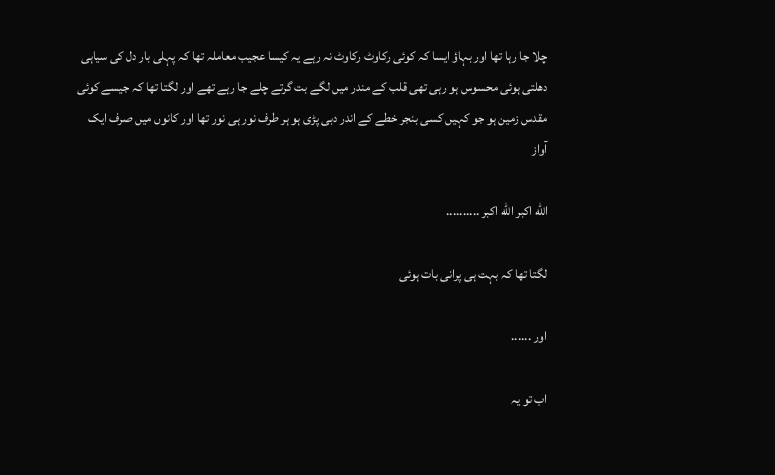چلا جا رہا تھا اور بہاؤ ایسا کہ کوئی رکاوٹ رکاوٹ نہ رہے یہ کیسا عجیب معاملہ تھا کہ پہلی بار دل کی سیاہی دھلتی ہوئی محسوس ہو رہی تھی قلب کے مندر میں لگے بت گرتے چلے جا رہے تھے اور لگتا تھا کہ جیسے کوئی مقدس زمین ہو جو کہیں کسی بنجر خطے کے اندر دبی پڑی ہو ہر طرف نور ہی نور تھا اور کانوں میں صرف ایک آواز

الله اکبر الله اکبر ..........

لگتا تھا کہ بہت ہی پرانی بات ہوئی

اور ......

اب تو یہ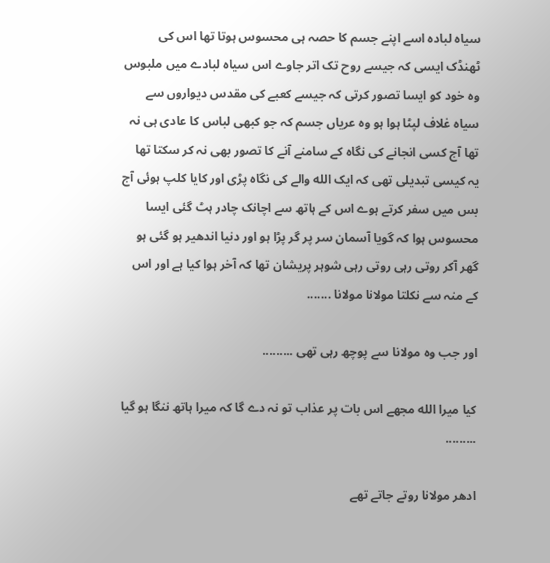سیاہ لبادہ اسے اپنے جسم کا حصہ ہی محسوس ہوتا تھا اس کی ٹھنڈک ایسی کہ جیسے روح تک اتر جاوے اس سیاہ لبادے میں ملبوس وہ خود کو ایسا تصور کرتی کہ جیسے کعبے کی مقدس دیواروں سے سیاہ غلاف لپٹا ہوا ہو وہ عریاں جسم کہ جو کبھی لباس کا عادی ہی نہ تھا آج کسی انجانے کی نگاہ کے سامنے آنے کا تصور بھی نہ کر سکتا تھا یہ کیسی تبدیلی تھی کہ ایک الله والے کی نگاہ پڑی اور کایا کلپ ہوئی آج بس میں سفر کرتے ہوے اس کے ہاتھ سے اچانک چادر ہٹ گئی ایسا محسوس ہوا کہ گویا آسمان سر پر گر پڑا ہو اور دنیا اندھیر ہو گئی ہو گھر آکر روتی رہی روتی رہی شوہر پریشان تھا کہ آخر ہوا کیا ہے اور اس کے منہ سے نکلتا مولانا مولانا .......

اور جب وہ مولانا سے پوچھ رہی تھی .........

کیا میرا الله مجھے اس بات پر عذاب تو نہ دے گا کہ میرا ہاتھ ننگا ہو گیا .........

ادھر مولانا روتے جاتے تھے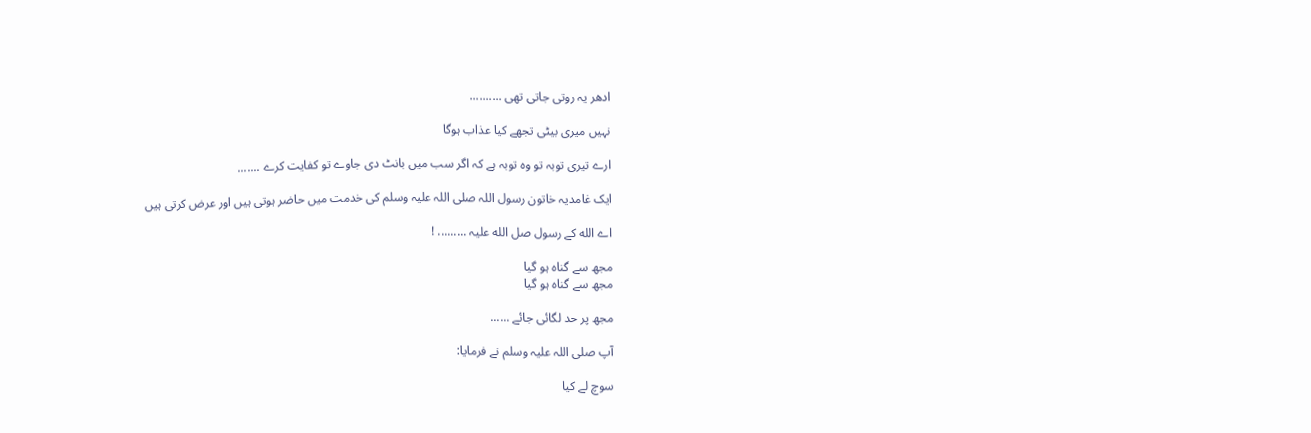ادھر یہ روتی جاتی تھی ..........

نہیں میری بیٹی تجھے کیا عذاب ہوگا

ارے تیری توبہ تو وہ توبہ ہے کہ اگر سب میں بانٹ دی جاوے تو کفایت کرے .......

ایک غامدیہ خاتون رسول اللہ صلی اللہ علیہ وسلم کی خدمت میں‌ حاضر ہوتی ہیں اور عرض کرتی ہیں

اے الله کے رسول صل الله علیہ ......... !

مجھ سے گناہ ہو گیا
مجھ سے گناہ ہو گیا

مجھ پر حد لگائی جائے ......

آپ صلی اللہ علیہ وسلم نے فرمایا:

سوچ لے کیا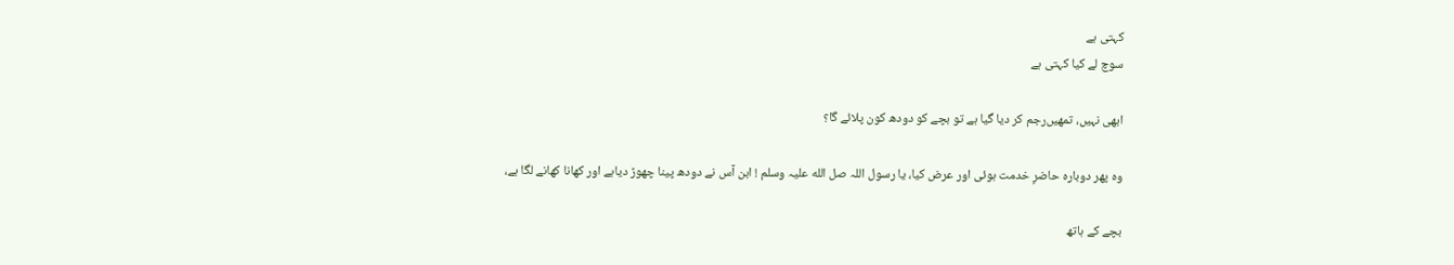کہتی ہے
سوچ لے کیا کہتی ہے

ابھی نہیں‌، تمھیں‌رجم کر دیا گیا ہے تو بچے کو دودھ کون پلائے گا؟

وہ پھر دوبارہ حاضرِ خدمت ہوئی اور عرض کیا، یا رسول اللہ صل الله علیہ وسلم ! ابن آس نے دودھ پینا چھوڑ دیاہے اور کھانا کھانے لگا ہے،

بچے کے ہاتھ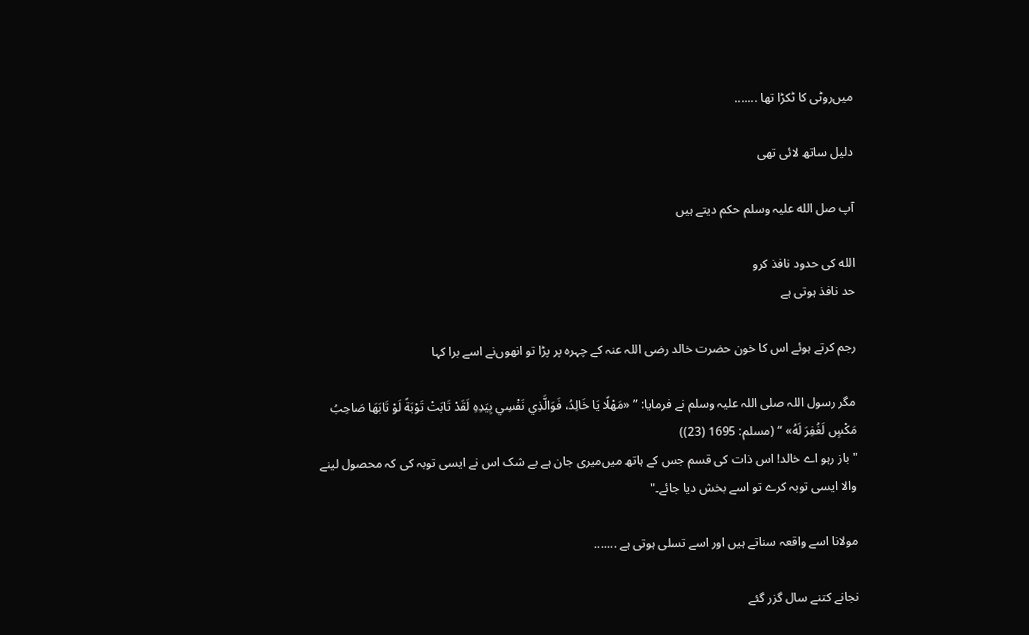میں‌روٹی کا ٹکڑا تھا .......

دلیل ساتھ لائی تھی

آپ صل الله علیہ وسلم حکم دیتے ہیں

الله کی حدود نافذ کرو
حد نافذ ہوتی ہے

رجم کرتے ہوئے اس کا خون حضرت خالد رضی اللہ عنہ کے چہرہ پر پڑا تو انھوں‌نے اسے برا کہا

مگر رسول اللہ صلی اللہ علیہ وسلم نے فرمایا: ” «مَهْلًا يَا خَالِدُ، فَوَالَّذِي نَفْسِي بِيَدِهِ لَقَدْ تَابَتْ تَوْبَةً لَوْ تَابَهَا صَاحِبُ مَكْسٍ لَغُفِرَ لَهُ» “ (مسلم: 1695 (23))
"باز رہو اے خالد! اس ذات کی قسم جس کے ہاتھ میں‌میری جان ہے بے شک اس نے ایسی توبہ کی کہ محصول لینے والا ایسی توبہ کرے تو اسے بخش دیا جائے۔"

مولانا اسے واقعہ سناتے ہیں اور اسے تسلی ہوتی ہے .......

نجانے کتنے سال گزر گئے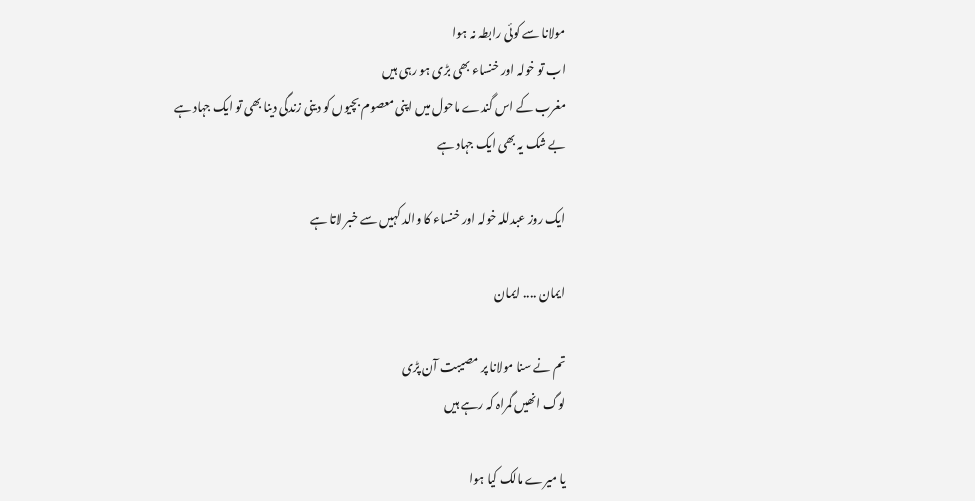مولانا سے کوئی رابطہ نہ ہوا
اب تو خولہ اور خنساء بھی بڑی ہو رہی ہیں
مغرب کے اس گندے ماحول میں اپنی معصوم بچیوں کو دینی زندگی دینا بھی تو ایک جہاد ہے
بے شک یہ بھی ایک جہاد ہے

ایک روز عبدللہ خولہ اور خنساء کا والد کہیں سے خبر لاتا ہے

ایمان .... ایمان

تم نے سنا مولانا پر مصیبت آن پڑی
لوگ انھیں گمراہ کہ رہے ہیں

یا میرے مالک کیا ہوا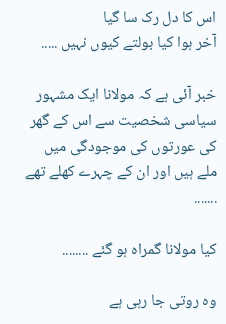اس کا دل رک سا گیا
آخر ہوا کیا بولتے کیوں نہیں .....

خبر آئی ہے کہ مولانا ایک مشہور سیاسی شخصیت سے اس کے گھر کی عورتوں کی موجودگی میں ملے ہیں اور ان کے چہرے کھلے تھے .......

کیا مولانا گمراہ ہو گئے ........

وہ روتی جا رہی ہے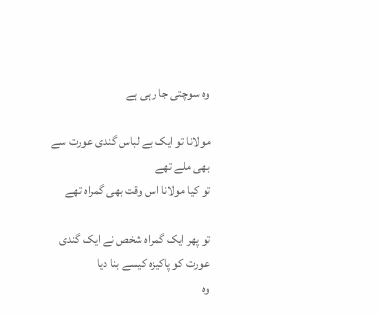وہ سوچتی جا رہی ہے

مولانا تو ایک بے لباس گندی عورت سے بھی ملے تھے
تو کیا مولانا اس وقت بھی گمراہ تھے

تو پھر ایک گمراہ شخص نے ایک گندی عورت کو پاکیزہ کیسے بنا دیا
وہ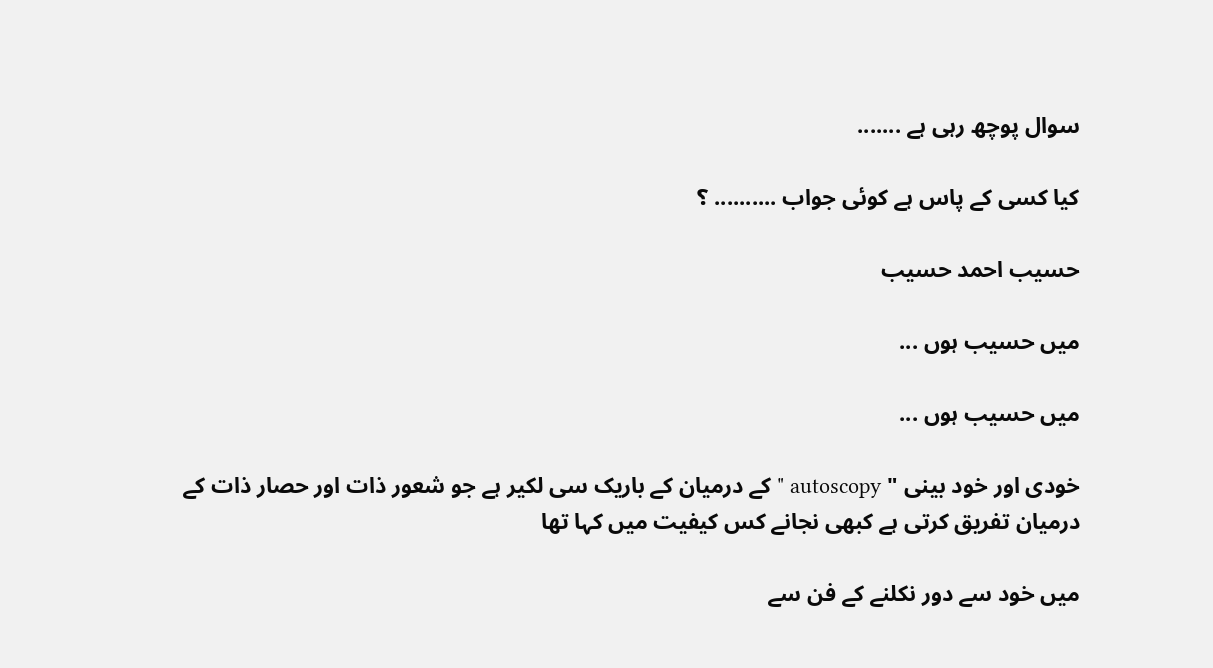سوال پوچھ رہی ہے .......

کیا کسی کے پاس ہے کوئی جواب .......... ؟

حسیب احمد حسیب

میں حسیب ہوں ...

میں حسیب ہوں ...

خودی اور خود بینی " autoscopy " کے درمیان کے باریک سی لکیر ہے جو شعور ذات اور حصار ذات کے درمیان تفریق کرتی ہے کبھی نجانے کس کیفیت میں کہا تھا

میں خود سے دور نکلنے کے فن سے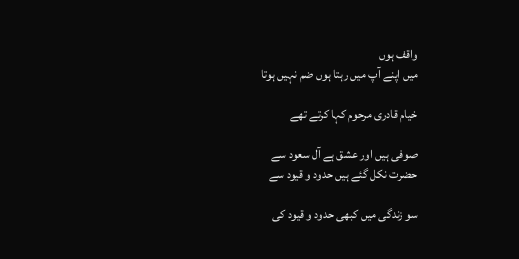واقف ہوں
میں اپنے آپ میں رہتا ہوں ضم نہیں ہوتا

خیام قادری مرحوم کہا کرتے تھے

صوفی ہیں اور عشق ہے آل سعود سے
حضرت نکل گئے ہیں حدود و قیود سے

سو زندگی میں کبھی حدود و قیود کی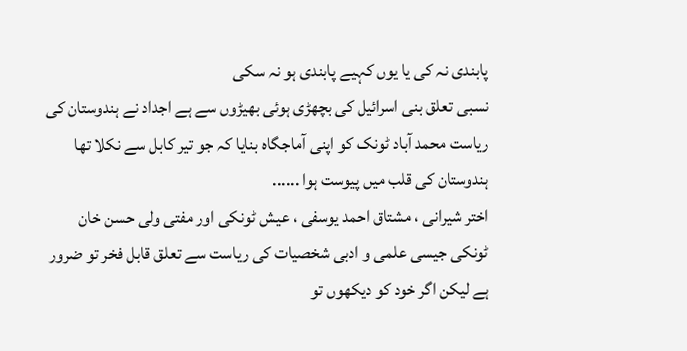پابندی نہ کی یا یوں کہیے پابندی ہو نہ سکی
نسبی تعلق بنی اسرائیل کی بچھڑی ہوئی بھیڑوں سے ہے اجداد نے ہندوستان کی ریاست محمد آباد ٹونک کو اپنی آماجگاہ بنایا کہ جو تیر کابل سے نکلا تھا ہندوستان کی قلب میں پیوست ہوا ......
اختر شیرانی ، مشتاق احمد یوسفی ، عیش ٹونکی اور مفتی ولی حسن خان ٹونکی جیسی علمی و ادبی شخصیات کی ریاست سے تعلق قابل فخر تو ضرور ہے لیکن اگر خود کو دیکھوں تو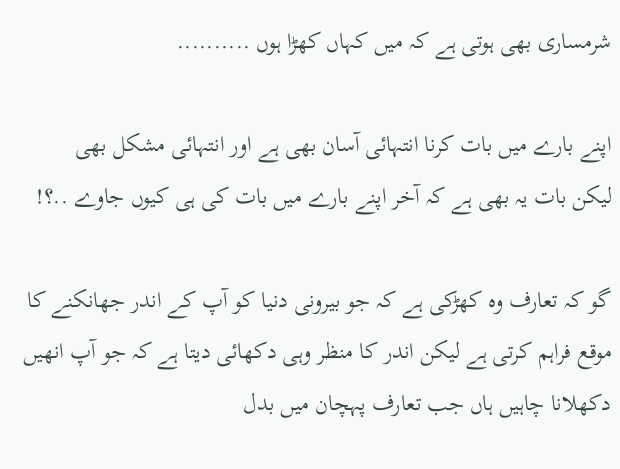شرمساری بھی ہوتی ہے کہ میں کہاں کھڑا ہوں ..........

اپنے بارے میں بات کرنا انتہائی آسان بھی ہے اور انتہائی مشکل بھی
لیکن بات یہ بھی ہے کہ آخر اپنے بارے میں بات کی ہی کیوں جاوے ..؟!

گو کہ تعارف وہ کھڑکی ہے کہ جو بیرونی دنیا کو آپ کے اندر جھانکنے کا موقع فراہم کرتی ہے لیکن اندر کا منظر وہی دکھائی دیتا ہے کہ جو آپ انھیں دکھلانا چاہیں ہاں جب تعارف پہچان میں بدل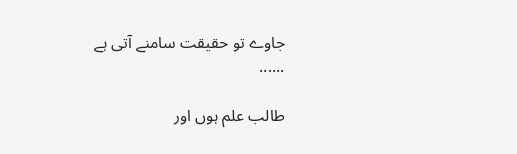جاوے تو حقیقت سامنے آتی ہے ......

طالب علم ہوں اور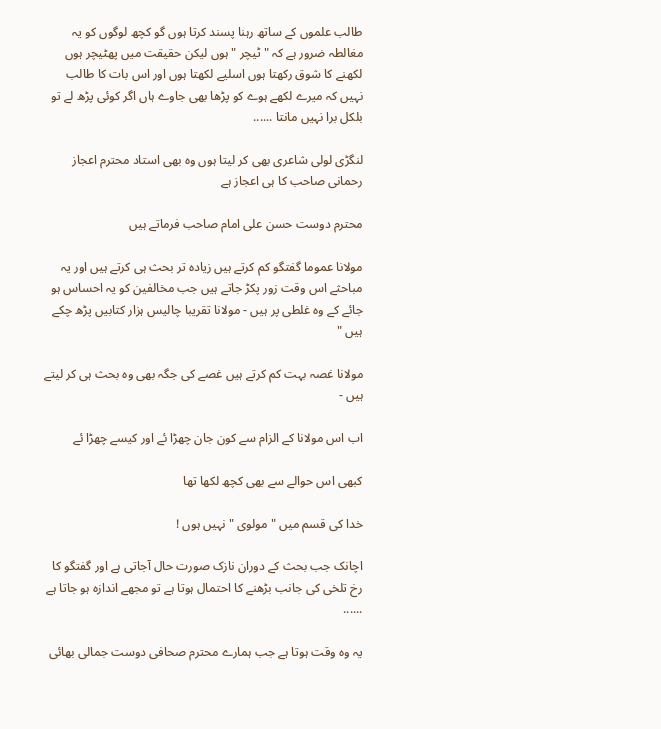طالب علموں کے ساتھ رہنا پسند کرتا ہوں گو کچھ لوگوں کو یہ مغالطہ ضرور ہے کہ " ٹیچر " ہوں لیکن حقیقت میں پھٹیچر ہوں لکھنے کا شوق رکھتا ہوں اسلیے لکھتا ہوں اور اس بات کا طالب نہیں کہ میرے لکھے ہوے کو پڑھا بھی جاوے ہاں اگر کوئی پڑھ لے تو بلکل برا نہیں مانتا ......

لنگڑی لولی شاعری بھی کر لیتا ہوں وہ بھی استاد محترم اعجاز رحمانی صاحب کا ہی اعجاز ہے

محترم دوست حسن علی امام صاحب فرماتے ہیں

مولانا عموما گفتگو کم کرتے ہیں زیادہ تر بحث ہی کرتے ہیں اور یہ مباحثے اس وقت زور پکڑ جاتے ہیں جب مخالفین کو یہ احساس ہو جائے کے وہ غلطی پر ہیں - مولانا تقریبا چالیس ہزار کتابیں پڑھ چکے ہیں "

مولانا غصہ بہت کم کرتے ہیں غصے کی جگہ بھی وہ بحث ہی کر لیتے ہیں -

اب اس مولانا کے الزام سے کون جان چھڑا ئے اور کیسے چھڑا ئے

کبھی اس حوالے سے بھی کچھ لکھا تھا

خدا کی قسم میں " مولوی " نہیں ہوں !

اچانک جب بحث کے دوران نازک صورت حال آجاتی ہے اور گفتگو کا رخ تلخی کی جانب بڑھنے کا احتمال ہوتا ہے تو مجھے اندازہ ہو جاتا ہے ......

یہ وہ وقت ہوتا ہے جب ہمارے محترم صحافی دوست جمالی بھائی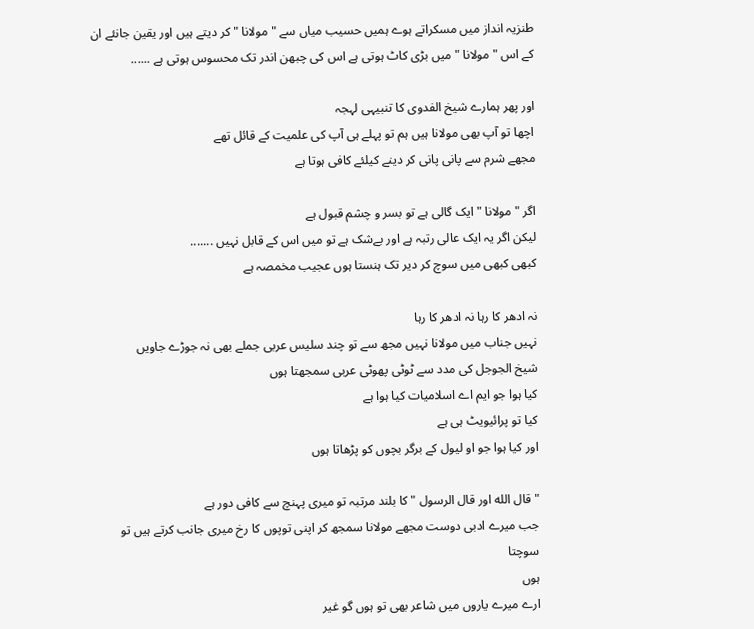طنزیہ انداز میں مسکراتے ہوے ہمیں حسیب میاں سے " مولانا " کر دیتے ہیں اور یقین جانئے ان کے اس " مولانا " میں بڑی کاٹ ہوتی ہے اس کی چبھن اندر تک محسوس ہوتی ہے ......

اور پھر ہمارے شیخ الفدوی کا تنبیہی لہجہ
اچھا تو آپ بھی مولانا ہیں ہم تو پہلے ہی آپ کی علمیت کے قائل تھے
مجھے شرم سے پانی پانی کر دینے کیلئے کافی ہوتا ہے

اگر " مولانا " ایک گالی ہے تو بسر و چشم قبول ہے
لیکن اگر یہ ایک عالی رتبہ ہے اور بےشک ہے تو میں اس کے قابل نہیں .......
کبھی کبھی میں سوچ کر دیر تک ہنستا ہوں عجیب مخمصہ ہے

نہ ادھر کا رہا نہ ادھر کا رہا
نہیں جناب میں مولانا نہیں مجھ سے تو چند سلیس عربی جملے بھی نہ جوڑے جاویں
شیخ الجوجل کی مدد سے ٹوٹی پھوٹی عربی سمجھتا ہوں
کیا ہوا جو ایم اے اسلامیات کیا ہوا ہے
کیا تو پرائیویٹ ہی ہے
اور کیا ہوا جو او لیول کے برگر بچوں کو پڑھاتا ہوں

" قال الله اور قال الرسول " کا بلند مرتبہ تو میری پہنچ سے کافی دور ہے
جب میرے ادبی دوست مجھے مولانا سمجھ کر اپنی توپوں کا رخ میری جانب کرتے ہیں تو سوچتا
ہوں
ارے میرے یاروں میں شاعر بھی تو ہوں گو غیر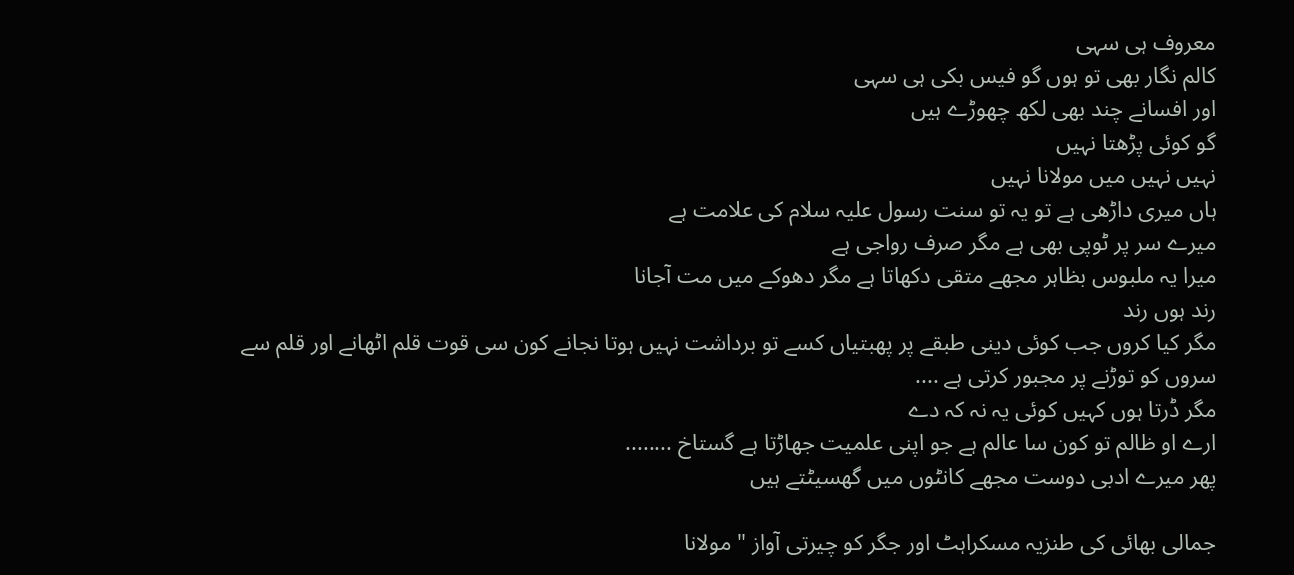معروف ہی سہی
کالم نگار بھی تو ہوں گو فیس بکی ہی سہی
اور افسانے چند بھی لکھ چھوڑے ہیں
گو کوئی پڑھتا نہیں
نہیں نہیں میں مولانا نہیں
ہاں میری داڑھی ہے تو یہ تو سنت رسول علیہ سلام کی علامت ہے
میرے سر پر ٹوپی بھی ہے مگر صرف رواجی ہے
میرا یہ ملبوس بظاہر مجھے متقی دکھاتا ہے مگر دھوکے میں مت آجانا
رند ہوں رند
مگر کیا کروں جب کوئی دینی طبقے پر پھبتیاں کسے تو برداشت نہیں ہوتا نجانے کون سی قوت قلم اٹھانے اور قلم سے سروں کو توڑنے پر مجبور کرتی ہے ....
مگر ڈرتا ہوں کہیں کوئی یہ نہ کہ دے
ارے او ظالم تو کون سا عالم ہے جو اپنی علمیت جھاڑتا ہے گستاخ ........
پھر میرے ادبی دوست مجھے کانٹوں میں گھسیٹتے ہیں

جمالی بھائی کی طنزیہ مسکراہٹ اور جگر کو چیرتی آواز " مولانا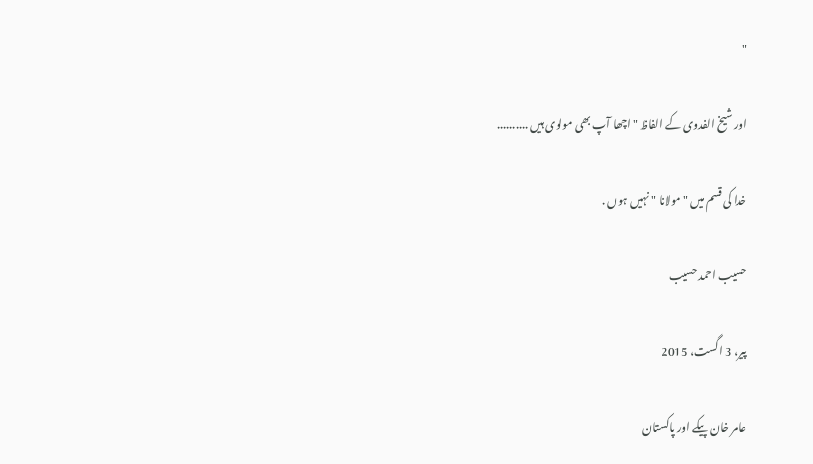"

اور شیخ الفدوی کے الفاظ " اچھا آپ بھی مولوی ہیں ..........

خدا کی قسم میں " مولانا " نہیں ہوں .

حسیب احمد حسیب

پیر، 3 اگست، 2015

عامر خان پیکے اور پاکستان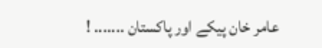عامر خان پیکے اور پاکستان ....... !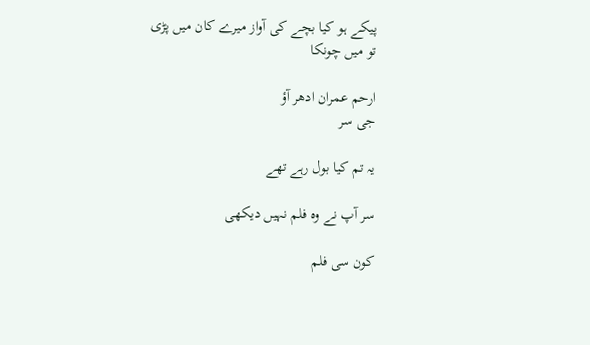پیکے ہو کیا بچے کی آواز میرے کان میں پڑی تو میں چونکا

ارحم عمران ادھر آؤ
جی سر

یہ تم کیا بول رہے تھے

سر آپ نے وہ فلم نہیں دیکھی

کون سی فلم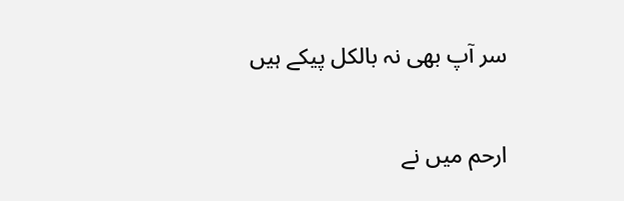سر آپ بھی نہ بالکل پیکے ہیں

ارحم میں نے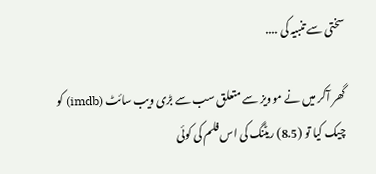سختی سے تنبیہ کی ....

گھر آکر میں نے موویز سے متعلق سب سے بڑی ویب سائٹ (imdb) کو چیک کیا تو (8.5) ریٹنگ کی اس فلم کی کوئی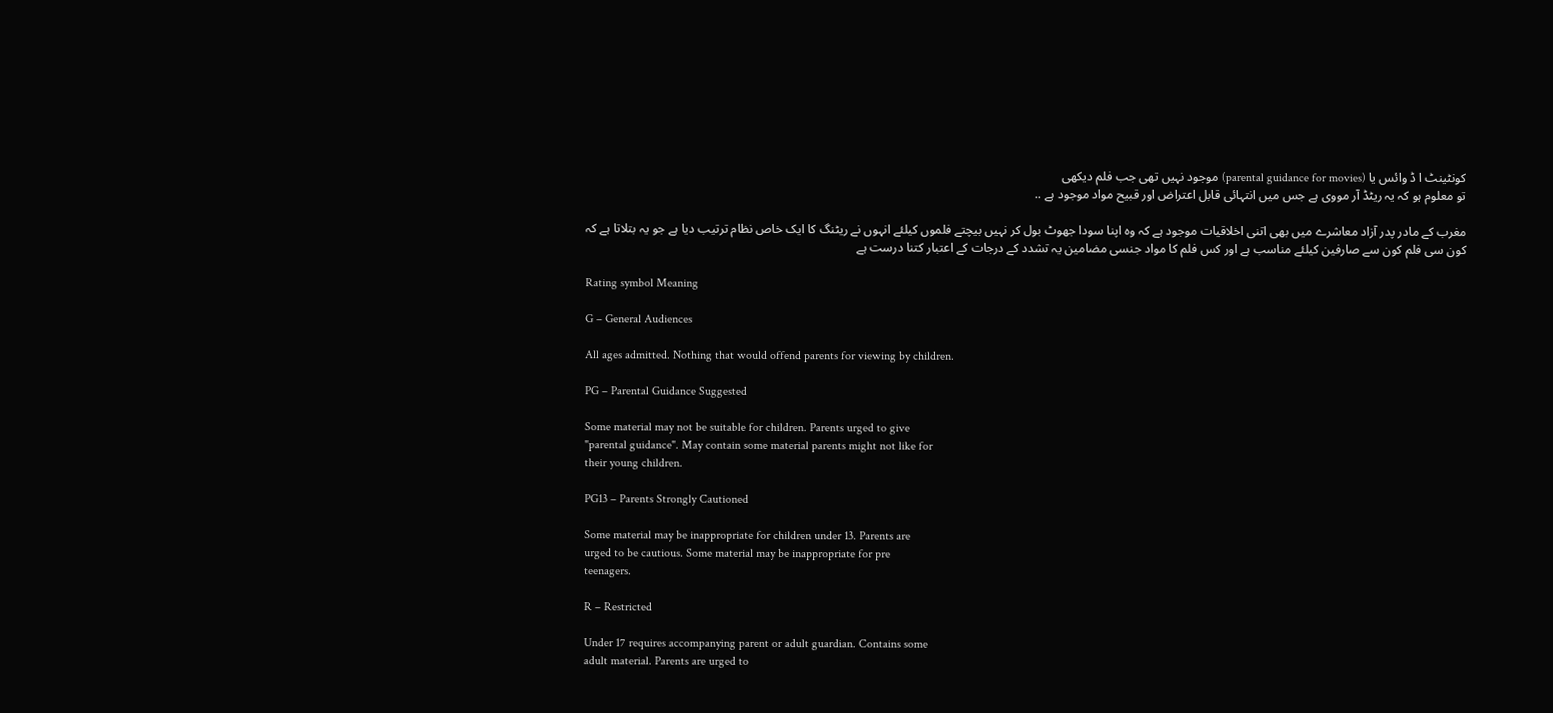کونٹینٹ ا ڈ وائس یا (parental guidance for movies) موجود نہیں تھی جب فلم دیکھی
تو معلوم ہو کہ یہ ریٹڈ آر مووی ہے جس میں انتہائی قابل اعتراض اور قبیح مواد موجود ہے ..

مغرب کے مادر پدر آزاد معاشرے میں بھی اتنی اخلاقیات موجود ہے کہ وہ اپنا سودا جھوٹ بول کر نہیں بیچتے فلموں کیلئے انہوں نے ریٹنگ کا ایک خاص نظام ترتیب دیا ہے جو یہ بتلاتا ہے کہ کون سی فلم کون سے صارفین کیلئے مناسب ہے اور کس فلم کا مواد جنسی مضامین یہ تشدد کے درجات کے اعتبار کتنا درست ہے

Rating symbol Meaning

G – General Audiences

All ages admitted. Nothing that would offend parents for viewing by children.

PG – Parental Guidance Suggested

Some material may not be suitable for children. Parents urged to give
"parental guidance". May contain some material parents might not like for
their young children.

PG13 – Parents Strongly Cautioned

Some material may be inappropriate for children under 13. Parents are
urged to be cautious. Some material may be inappropriate for pre
teenagers.

R – Restricted

Under 17 requires accompanying parent or adult guardian. Contains some
adult material. Parents are urged to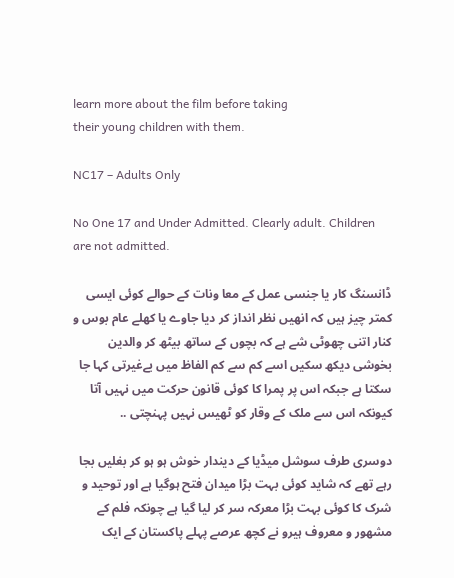learn more about the film before taking
their young children with them.

NC17 – Adults Only

No One 17 and Under Admitted. Clearly adult. Children are not admitted.

ڈانسنگ کار یا جنسی عمل کے معا ونات کے حوالے کوئی ایسی کمتر چیز ہیں کہ انھیں نظر انداز کر دیا جاوے یا کھلے عام بوس و کنار اتنی چھوٹی شے ہے کہ بچوں کے ساتھ بیٹھ کر والدین بخوشی دیکھ سکیں اسے کم سے کم الفاظ میں بےغیرتی کہا جا سکتا ہے جبکہ اس پر پمرا کا کوئی قانون حرکت میں نہیں آتا کیونکہ اس سے ملک کے وقار کو ٹھیس نہیں پہنچتی ..

دوسری طرف سوشل میڈیا کے دیندار خوش ہو ہو کر بغلیں بجا رہے تھے کہ شاید کوئی بہت بڑا میدان فتح ہوگیا ہے اور توحید و شرک کا کوئی بہت بڑا معرکہ سر کر لیا گیا ہے چونکہ فلم کے مشھور و معروف ہیرو نے کچھ عرصے پہلے پاکستان کے ایک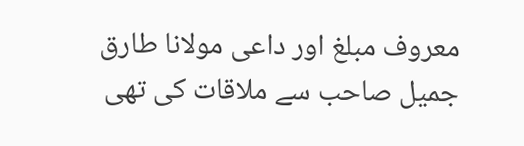معروف مبلغ اور داعی مولانا طارق جمیل صاحب سے ملاقات کی تھی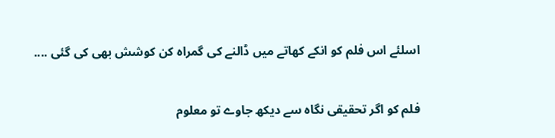اسلئے اس فلم کو انکے کھاتے میں ڈالنے کی گمراہ کن کوشش بھی کی گئی ....

فلم کو اگر تحقیقی نگاہ سے دیکھ جاوے تو معلوم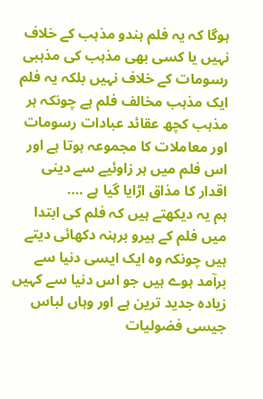ہوگا کہ یہ فلم ہندو مذہب کے خلاف نہیں یا کسی بھی مذہب کی مذہبی رسومات کے خلاف نہیں بلکہ یہ فلم ایک مذہب مخالف فلم ہے چونکہ ہر مذہب کچھ عقائد عبادات رسومات اور معاملات کا مجموعہ ہوتا ہے اور اس فلم میں ہر زاوئیے سے دینی اقدار کا مذاق اڑایا گیا ہے ....
ہم یہ دیکھتے ہیں کہ فلم کی ابتدا میں فلم کے ہیرو برہنہ دکھائی دیتے ہیں چونکہ وہ ایک ایسی دنیا سے برآمد ہوے ہیں جو اس دنیا سے کہیں زیادہ جدید ترین ہے اور وہاں لباس جیسی فضولیات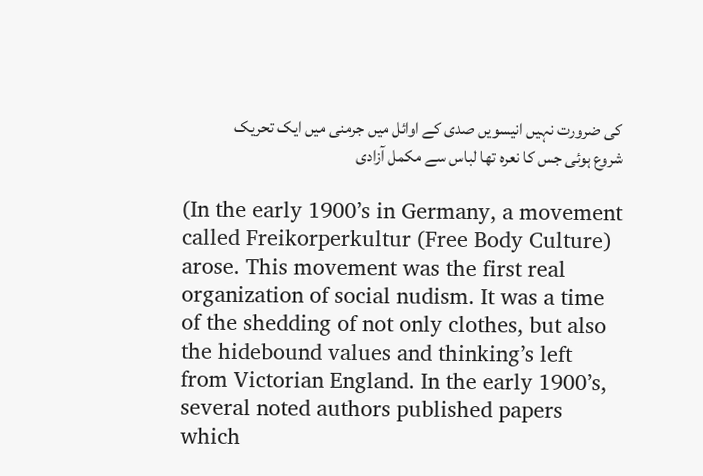کی ضرورت نہیں انیسویں صدی کے اوائل میں جرمنی میں ایک تحریک شروع ہوئی جس کا نعرہ تھا لباس سے مکمل آزادی

(In the early 1900’s in Germany, a movement called Freikorperkultur (Free Body Culture) arose. This movement was the first real organization of social nudism. It was a time of the shedding of not only clothes, but also the hidebound values and thinking’s left from Victorian England. In the early 1900’s, several noted authors published papers which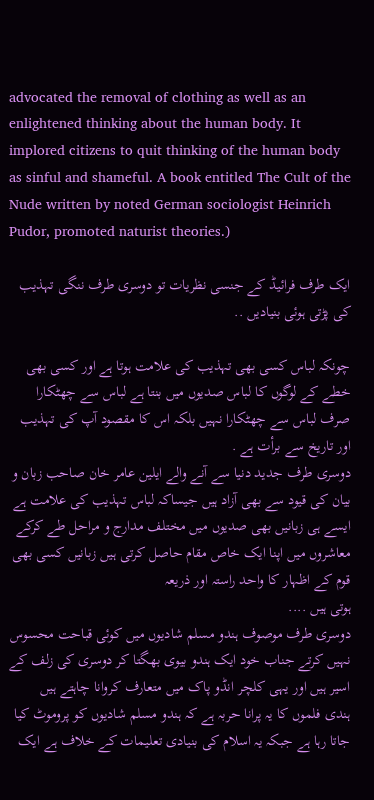advocated the removal of clothing as well as an enlightened thinking about the human body. It implored citizens to quit thinking of the human body as sinful and shameful. A book entitled The Cult of the Nude written by noted German sociologist Heinrich Pudor, promoted naturist theories.)

ایک طرف فرائیڈ کے جنسی نظریات تو دوسری طرف ننگی تہذیب کی پڑتی ہوئی بنیادیں ..

چونکہ لباس کسی بھی تہذیب کی علامت ہوتا ہے اور کسی بھی خطے کے لوگوں کا لباس صدیوں میں بنتا ہے لباس سے چھٹکارا صرف لباس سے چھٹکارا نہیں بلکہ اس کا مقصود آپ کی تہذیب اور تاریخ سے برأت ہے .
دوسری طرف جدید دنیا سے آنے والے ایلین عامر خان صاحب زبان و بیان کی قیود سے بھی آزاد ہیں جیساکہ لباس تہذیب کی علامت ہے ایسے ہی زبانیں بھی صدیوں میں مختلف مدارج و مراحل طے کرکے معاشروں میں اپنا ایک خاص مقام حاصل کرتی ہیں زبانیں کسی بھی قوم کے اظہار کا واحد راستہ اور ذریعہ
ہوتی ہیں ....
دوسری طرف موصوف ہندو مسلم شادیوں میں کوئی قباحت محسوس نہیں کرتے جناب خود ایک ہندو بیوی بھگتا کر دوسری کی زلف کے اسیر ہیں اور یہی کلچر انڈو پاک میں متعارف کروانا چاہتے ہیں
ہندی فلموں کا یہ پرانا حربہ ہے کہ ہندو مسلم شادیوں کو پروموٹ کیا جاتا رہا ہے جبکہ یہ اسلام کی بنیادی تعلیمات کے خلاف ہے ایک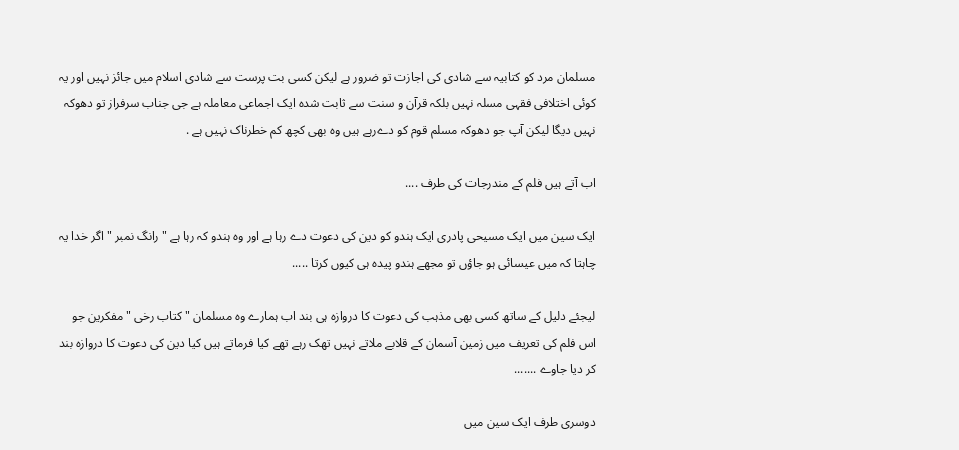مسلمان مرد کو کتابیہ سے شادی کی اجازت تو ضرور ہے لیکن کسی بت پرست سے شادی اسلام میں جائز نہیں اور یہ کوئی اختلافی فقہی مسلہ نہیں بلکہ قرآن و سنت سے ثابت شدہ ایک اجماعی معاملہ ہے جی جناب سرفراز تو دھوکہ نہیں دیگا لیکن آپ جو دھوکہ مسلم قوم کو دےرہے ہیں وہ بھی کچھ کم خطرناک نہیں ہے .

اب آتے ہیں فلم کے مندرجات کی طرف ....

ایک سین میں ایک مسیحی پادری ایک ہندو کو دین کی دعوت دے رہا ہے اور وہ ہندو کہ رہا ہے " رانگ نمبر " اگر خدا یہ چاہتا کہ میں عیسائی ہو جاؤں تو مجھے ہندو پیدہ ہی کیوں کرتا .....

لیجئے دلیل کے ساتھ کسی بھی مذہب کی دعوت کا دروازہ ہی بند اب ہمارے وہ مسلمان " کتاب رخی " مفکرین جو اس فلم کی تعریف میں زمین آسمان کے قلابے ملاتے نہیں تھک رہے تھے کیا فرماتے ہیں کیا دین کی دعوت کا دروازہ بند کر دیا جاوے .......

دوسری طرف ایک سین میں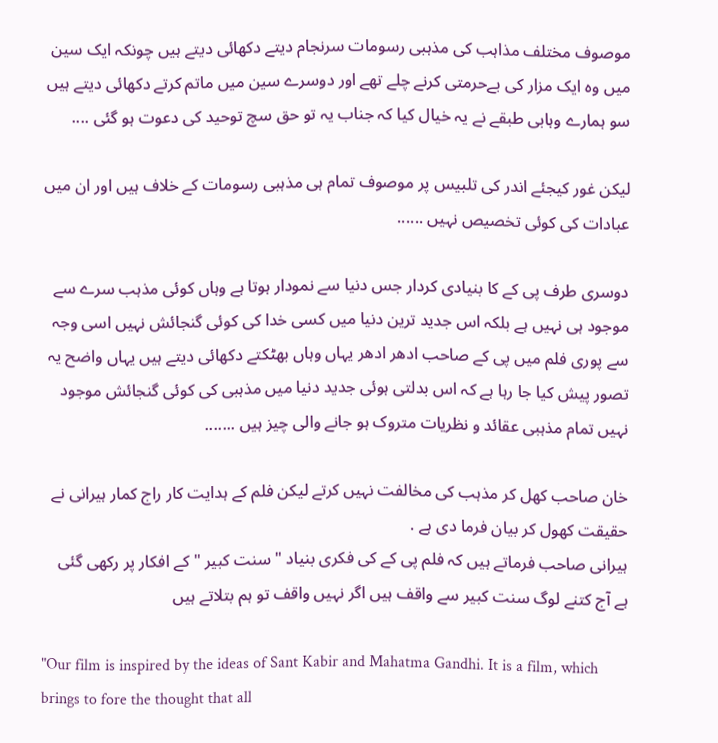موصوف مختلف مذاہب کی مذہبی رسومات سرنجام دیتے دکھائی دیتے ہیں چونکہ ایک سین میں وہ ایک مزار کی بےحرمتی کرنے چلے تھے اور دوسرے سین میں ماتم کرتے دکھائی دیتے ہیں سو ہمارے وہابی طبقے نے یہ خیال کیا کہ جناب یہ تو حق سچ توحید کی دعوت ہو گئی ....

لیکن غور کیجئے اندر کی تلبیس پر موصوف تمام ہی مذہبی رسومات کے خلاف ہیں اور ان میں عبادات کی کوئی تخصیص نہیں ......

دوسری طرف پی کے کا بنیادی کردار جس دنیا سے نمودار ہوتا ہے وہاں کوئی مذہب سرے سے موجود ہی نہیں ہے بلکہ اس جدید ترین دنیا میں کسی خدا کی کوئی گنجائش نہیں اسی وجہ سے پوری فلم میں پی کے صاحب ادھر ادھر یہاں وہاں بھٹکتے دکھائی دیتے ہیں یہاں واضح یہ تصور پیش کیا جا رہا ہے کہ اس بدلتی ہوئی جدید دنیا میں مذہبی کی کوئی گنجائش موجود نہیں تمام مذہبی عقائد و نظریات متروک ہو جانے والی چیز ہیں .......

خان صاحب کھل کر مذہب کی مخالفت نہیں کرتے لیکن فلم کے ہدایت کار راج کمار ہیرانی نے حقیقت کھول کر بیان فرما دی ہے .
ہیرانی صاحب فرماتے ہیں کہ فلم پی کے کی فکری بنیاد " سنت کبیر " کے افکار پر رکھی گئی ہے آج کتنے لوگ سنت کبیر سے واقف ہیں اگر نہیں واقف تو ہم بتلاتے ہیں

"Our film is inspired by the ideas of Sant Kabir and Mahatma Gandhi. It is a film, which brings to fore the thought that all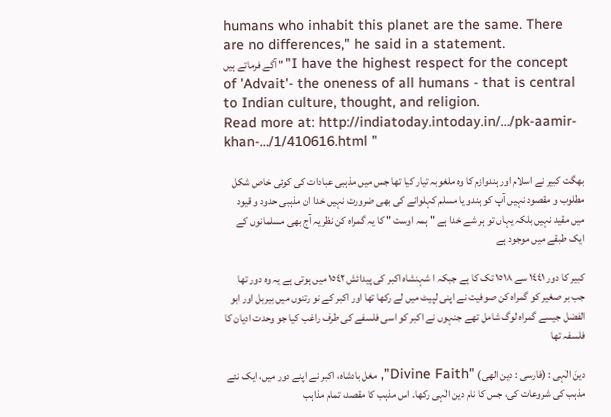humans who inhabit this planet are the same. There are no differences," he said in a statement.
آگے فرماتے ہیں " "I have the highest respect for the concept of 'Advait'- the oneness of all humans - that is central to Indian culture, thought, and religion.
Read more at: http://indiatoday.intoday.in/…/pk-aamir-khan-…/1/410616.html "

بھگت کبیر نے اسلام اور ہندوازم کا وہ ملغوبہ تیار کیا تھا جس میں مذہبی عبادات کی کوئی خاص شکل مطلوب و مقصود نہیں آپ کو ہندو یا مسلم کہلوانے کی بھی ضرورت نہیں خدا ان مذہبی حدود و قیود میں مقید نہیں بلکہ یہاں تو ہر شے خدا ہے " ہمہ اوست " کا یہ گمراہ کن نظریہ آج بھی مسلمانوں کے ایک طبقے میں موجود ہے

کبیر کا دور ١٤٤١ سے ١٥١٨ تک کا ہے جبکہ ا شہنشاہ اکبر کی پیدائش ١٥٤٢ میں ہوتی ہے یہ وہ دور تھا جب بر صغیر کو گمراہ کن صوفیت نے اپنی لپیٹ میں لے رکھا تھا اور اکبر کے نو رتنوں میں بیربل اور ابو الفضل جیسے گمراہ لوگ شامل تھے جنہوں نے اکبر کو اسی فلسفے کی طرف راغب کیا جو وحدت ادیان کا فلسفہ تھا

دینَ الٰہی : (فارسی : دین الهی) "Divine Faith", مغل بادشاہ، اکبر نے اپنے دور میں، ایک نئے مذہب کی شروعات کی، جس کا نام دین الٰہی رکھا۔ اس مذہب کا مقصد، تمام مذاہب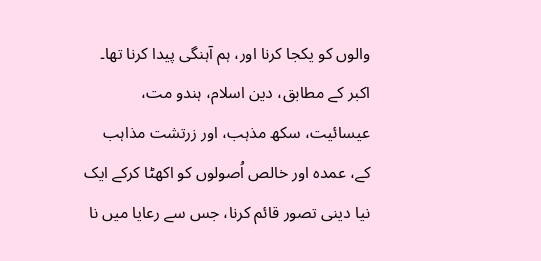والوں کو یکجا کرنا اور، ہم آہنگی پیدا کرنا تھا۔ اکبر کے مطابق، دین اسلام، ہندو مت، عیسائیت، سکھ مذہب، اور زرتشت مذاہب کے، عمدہ اور خالص اُصولوں کو اکھٹا کرکے ایک نیا دینی تصور قائم کرنا، جس سے رعایا میں نا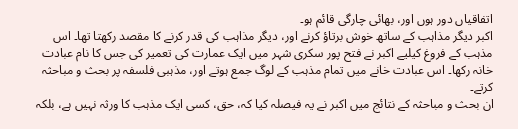اتفاقیاں دور ہوں اور، بھائی چارگی قائم ہو۔
اکبر دیگر مذاہب کے ساتھ خوش برتاؤ کرنے اور، دیگر مذاہب کی قدر کرنے کا مقصد رکھتا تھا۔ اس مذہب کے فروغ کیلیے اکبر نے فتح پور سکری شہر میں ایک عمارت کی تعمیر کی جس کا نام عبادت خانہ رکھا۔ اس عبادت خانے میں تمام مذہب کے لوگ جمع ہوتے اور، مذہبی فلسفہ پر بحث و مباحثہ کرتے۔
ان بحث و مباحثہ کے نتائج میں اکبر نے یہ فیصلہ کیا کہ، حق، کسی ایک مذہب کا ورثہ نہیں ہے، بلکہ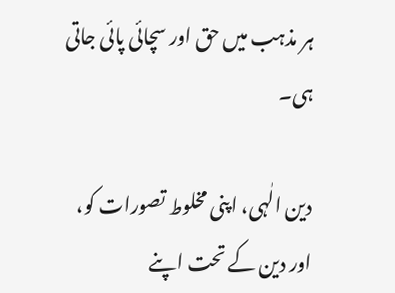ہر مذہب میں حق اور سچائی پائی جاتی ہی۔

دین الٰہی، اپنی مخلوط تصورات کو، اور دین کے تحت اپنے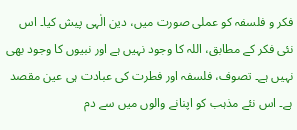فکر و فلسفہ کو عملی صورت میں، دین الٰہی پیش کیا۔ اس نئی فکر کے مطابق، اللہ کا وجود نہیں ہے اور نبیوں کا وجود بھی نہیں ہے۔ تصوف، فلسفہ اور فطرت کی عبادت ہی عین مقصد ہے۔ اس نئے مذہب کو اپنانے والوں میں سے دم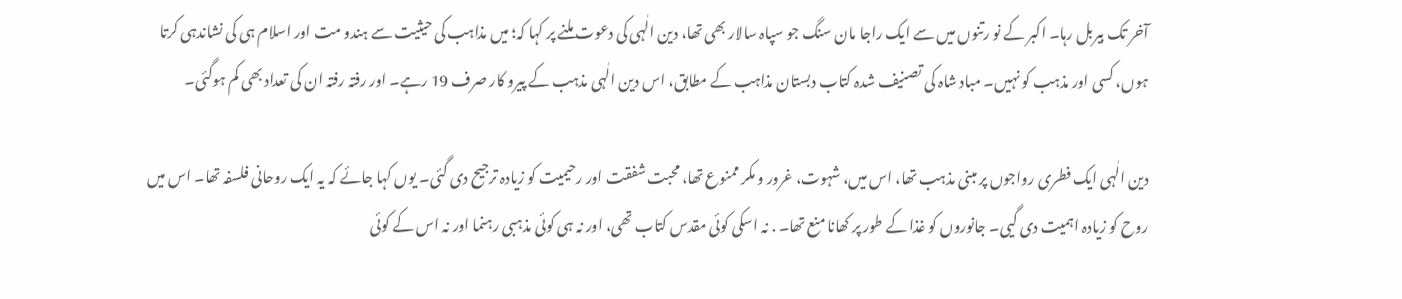آخر تک بیربل رہا۔ اکبر کے نو رتنوں میں سے ایک راجا مان سنگ جو سپاہ سالار بھی تھا، دین الٰہی کی دعوت ملنے پر کہا کہ؛ میں مذاہب کی حیثیت سے ہندو مت اور اسلام ہی کی نشاندہی کرتا ہوں، کسی اور مذہب کو نہیں۔ مباد شاہ کی تصنیف شدہ کتاب دبستان مذاہب کے مطابق، اس دین الٰہی مذہب کے پیرو کار صرف 19 رہے۔ اور رفتہ رفتہ ان کی تعداد بھی کم ہوگئی۔

دین الٰہی ایک فطری رواجوں پر مبنی مذہب تھا، اس میں، شہوت، غرور و مکر ممنوع تھا، محبت شفقت اور رحیمیت کو زیادہ ترجیح دی گئی۔ یوں کہا جائے کہ یہ ایک روحانی فلسفہ تھا۔ اس میں روح کو زیادہ اہمیت دی گیی۔ جانوروں کو غذا کے طور پر کھانا منع تھا۔ . نہ اسکی کوئی مقدس کتاب تھی، اور نہ ہی کوئی مذہبی رہنما اور نہ اس کے کوئی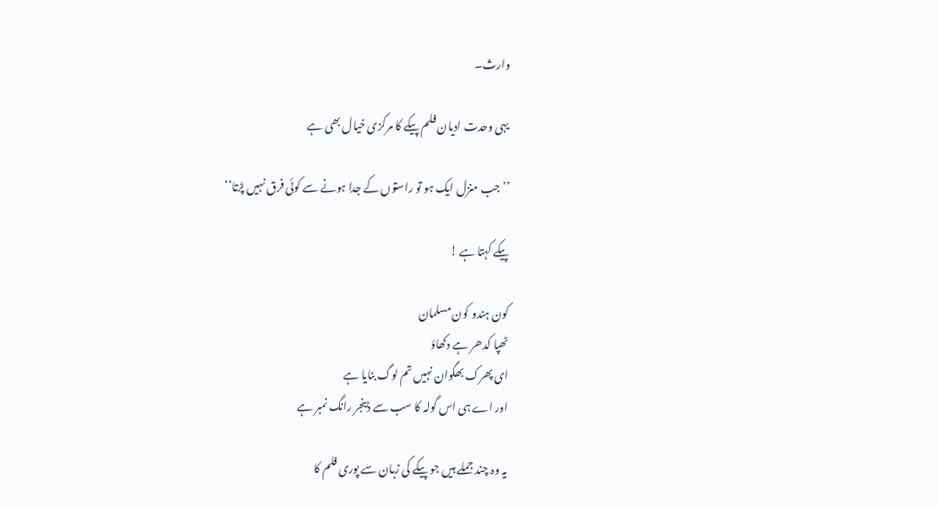وارث۔

یہی وحدت ادیان فلم پیکے کا مرکزی خیال بھی ہے

’’ جب منزل ایک ہو تو راستوں کے جدا ہونے سے کوئی فرق نہیں پڑتا‘‘

پیکے کہتا ہے !

کون ہندو کون مسلمان
ٹھپا کدھر ہے دکھاؤ
ای پھرک بھگوان نہیں تم لوگ بنایا ہے
اور اے ہی اس گولہ کا سب سے ڈینجر رانگ نمبر ہے

یہ وہ چند جملے ہیں جو پیکے کی زبان سے پوری فلم کا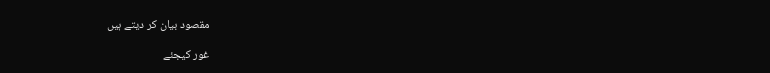مقصود بیان کر دیتے ہیں

غور کیجئے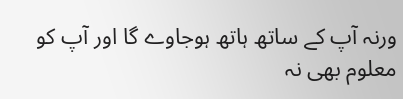ورنہ آپ کے ساتھ ہاتھ ہوجاوے گا اور آپ کو معلوم بھی نہ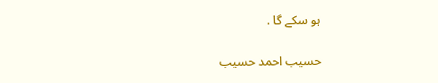ہو سکے گا .

حسیب احمد حسیب